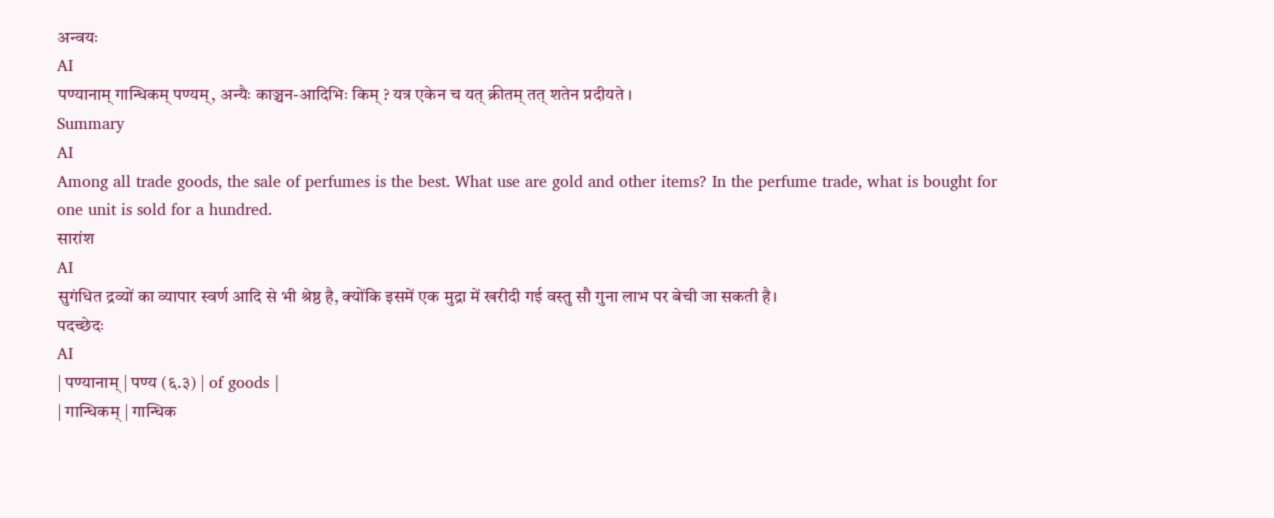अन्वयः
AI
पण्यानाम् गान्धिकम् पण्यम्, अन्यैः काञ्चन-आदिभिः किम् ? यत्र एकेन च यत् क्रीतम् तत् शतेन प्रदीयते ।
Summary
AI
Among all trade goods, the sale of perfumes is the best. What use are gold and other items? In the perfume trade, what is bought for one unit is sold for a hundred.
सारांश
AI
सुगंधित द्रव्यों का व्यापार स्वर्ण आदि से भी श्रेष्ठ है, क्योंकि इसमें एक मुद्रा में खरीदी गई वस्तु सौ गुना लाभ पर बेची जा सकती है।
पदच्छेदः
AI
| पण्यानाम् | पण्य (६.३) | of goods |
| गान्धिकम् | गान्धिक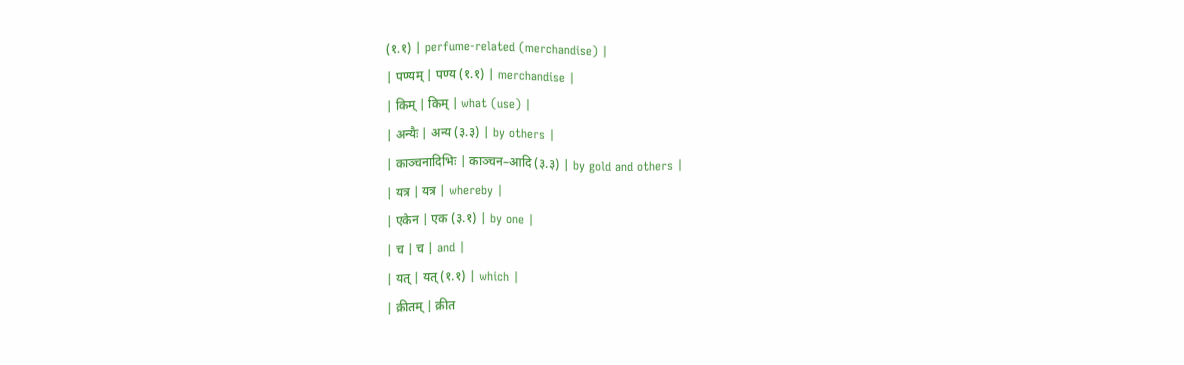(१.१) | perfume-related (merchandise) |
| पण्यम् | पण्य (१.१) | merchandise |
| किम् | किम् | what (use) |
| अन्यैः | अन्य (३.३) | by others |
| काञ्चनादिभिः | काञ्चन–आदि (३.३) | by gold and others |
| यत्र | यत्र | whereby |
| एकेन | एक (३.१) | by one |
| च | च | and |
| यत् | यत् (१.१) | which |
| क्रीतम् | क्रीत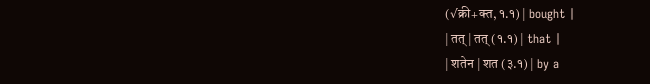(√क्री+क्त, १.१) | bought |
| तत् | तत् (१.१) | that |
| शतेन | शत (३.१) | by a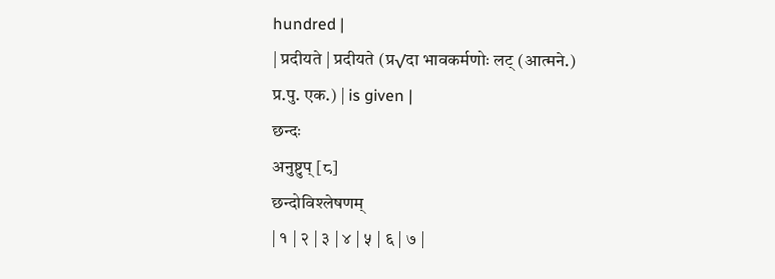hundred |
| प्रदीयते | प्रदीयते (प्र√दा भावकर्मणोः लट् (आत्मने.) प्र.पु. एक.) | is given |
छन्दः
अनुष्टुप् [८]
छन्दोविश्लेषणम्
| १ | २ | ३ | ४ | ५ | ६ | ७ |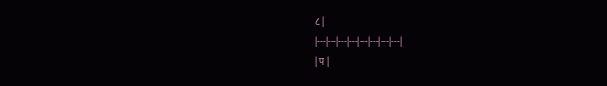८ |
|---|---|---|---|---|---|---|---|
| प |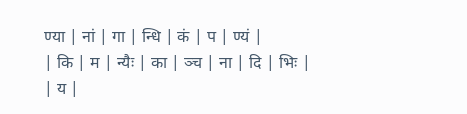ण्या | नां | गा | न्धि | कं | प | ण्यं |
| कि | म | न्यैः | का | ञ्च | ना | दि | भिः |
| य |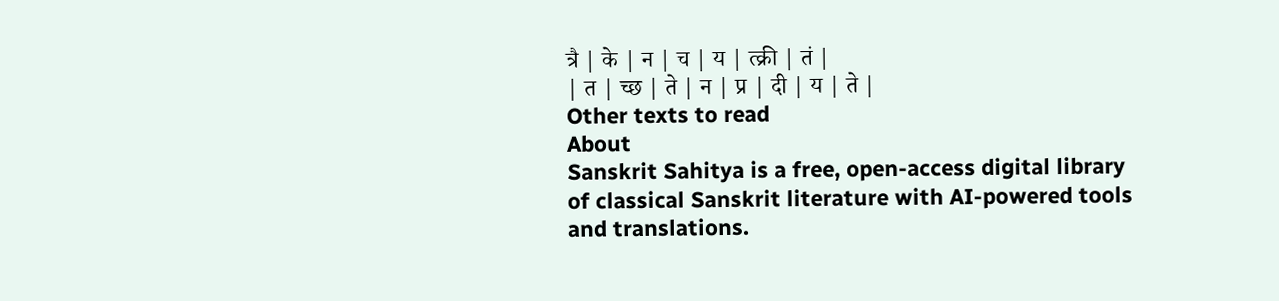त्रै | के | न | च | य | त्क्री | तं |
| त | च्छ | ते | न | प्र | दी | य | ते |
Other texts to read
About
Sanskrit Sahitya is a free, open-access digital library of classical Sanskrit literature with AI-powered tools and translations.